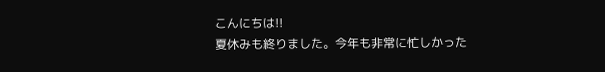こんにちは!!
夏休みも終りました。今年も非常に忙しかった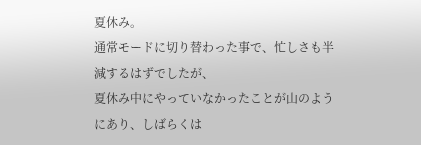夏休み。
通常モードに切り替わった事で、忙しさも半減するはずでしたが、
夏休み中にやっていなかったことが山のようにあり、しばらくは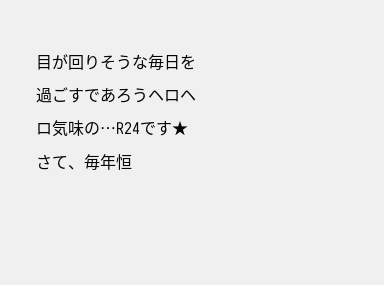目が回りそうな毎日を過ごすであろうヘロヘロ気味の…R24です★
さて、毎年恒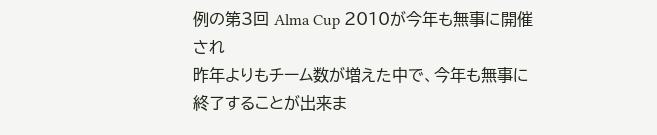例の第3回 Alma Cup 2010が今年も無事に開催され
昨年よりもチーム数が増えた中で、今年も無事に終了することが出来ま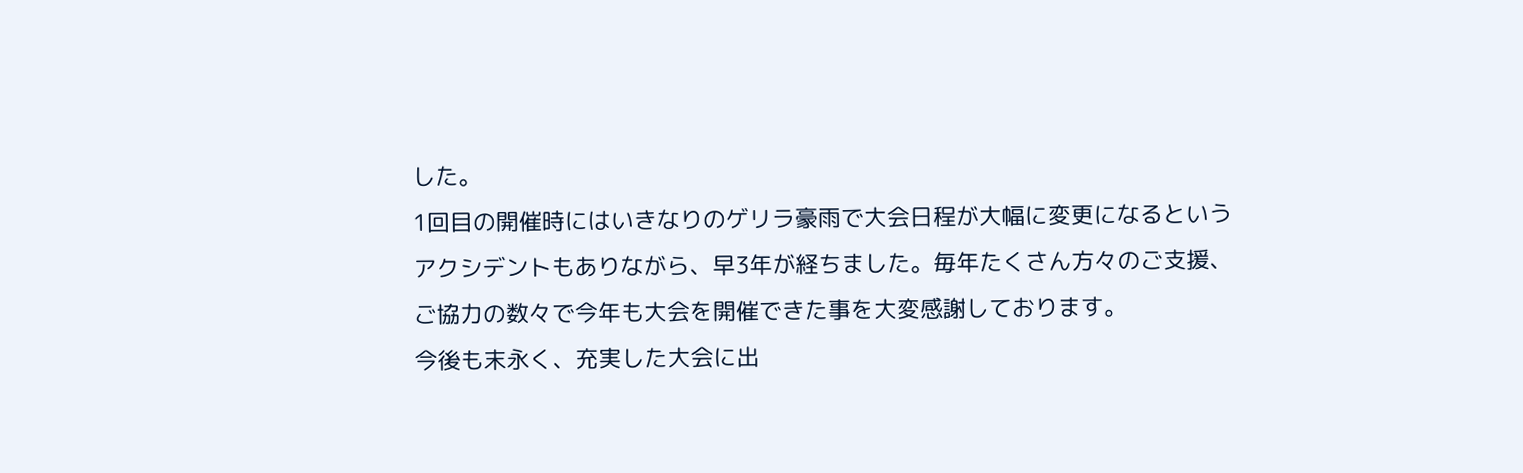した。
1回目の開催時にはいきなりのゲリラ豪雨で大会日程が大幅に変更になるという
アクシデントもありながら、早3年が経ちました。毎年たくさん方々のご支援、
ご協力の数々で今年も大会を開催できた事を大変感謝しております。
今後も末永く、充実した大会に出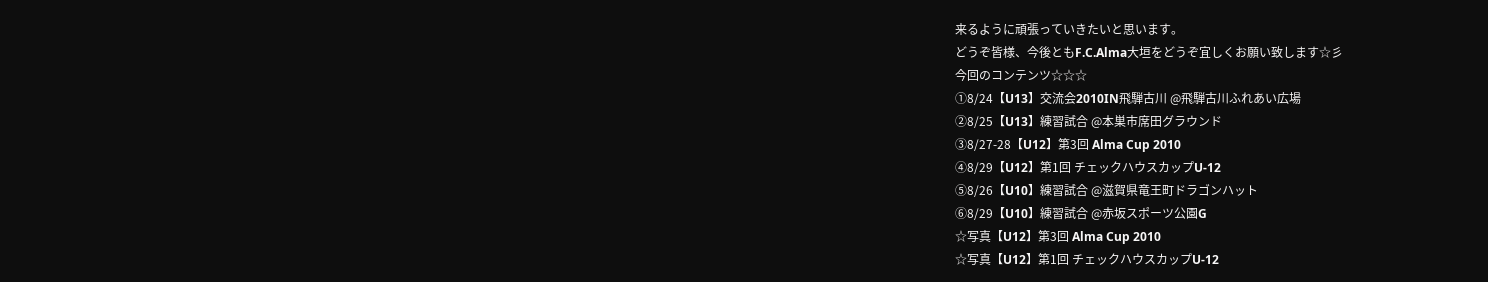来るように頑張っていきたいと思います。
どうぞ皆様、今後ともF.C.Alma大垣をどうぞ宜しくお願い致します☆彡
今回のコンテンツ☆☆☆
①8/24【U13】交流会2010IN飛騨古川 @飛騨古川ふれあい広場
②8/25【U13】練習試合 @本巣市席田グラウンド
③8/27-28【U12】第3回 Alma Cup 2010
④8/29【U12】第1回 チェックハウスカップU-12
⑤8/26【U10】練習試合 @滋賀県竜王町ドラゴンハット
⑥8/29【U10】練習試合 @赤坂スポーツ公園G
☆写真【U12】第3回 Alma Cup 2010
☆写真【U12】第1回 チェックハウスカップU-12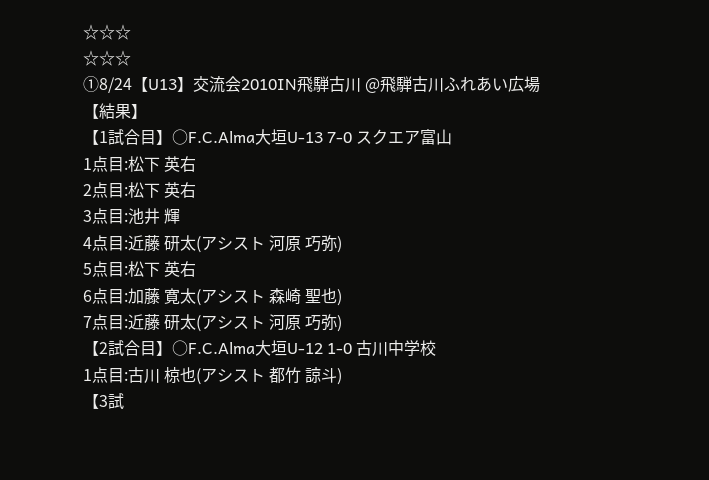☆☆☆
☆☆☆
①8/24【U13】交流会2010IN飛騨古川 @飛騨古川ふれあい広場
【結果】
【1試合目】○F.C.Alma大垣U-13 7-0 スクエア富山
1点目:松下 英右
2点目:松下 英右
3点目:池井 輝
4点目:近藤 研太(アシスト 河原 巧弥)
5点目:松下 英右
6点目:加藤 寛太(アシスト 森崎 聖也)
7点目:近藤 研太(アシスト 河原 巧弥)
【2試合目】○F.C.Alma大垣U-12 1-0 古川中学校
1点目:古川 椋也(アシスト 都竹 諒斗)
【3試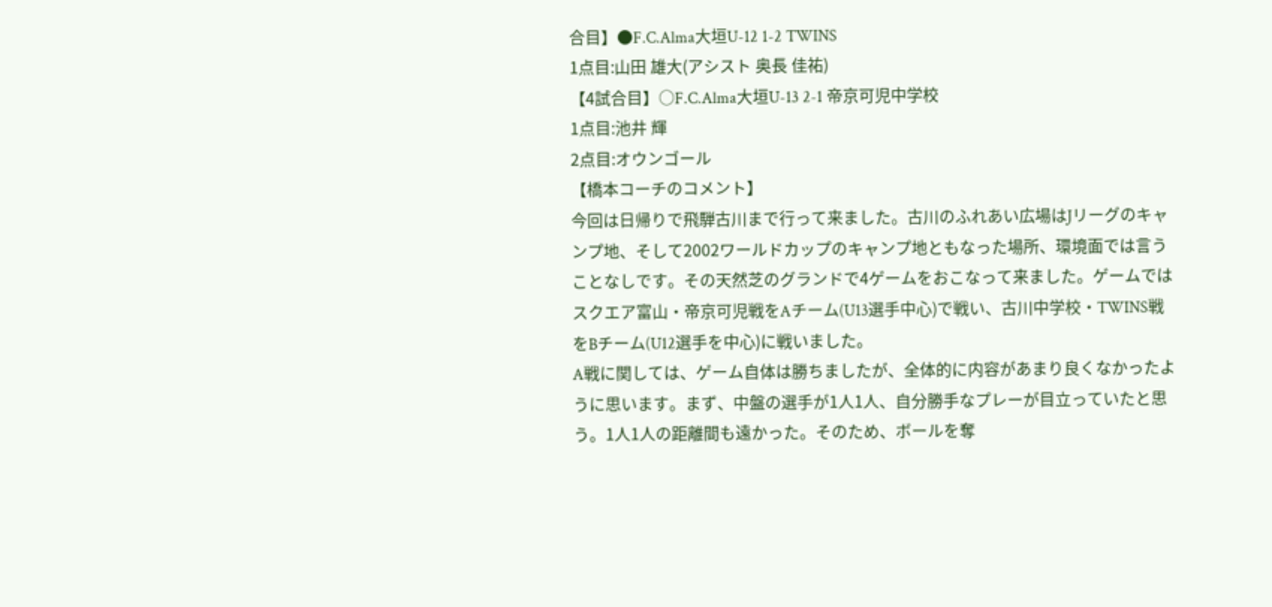合目】●F.C.Alma大垣U-12 1-2 TWINS
1点目:山田 雄大(アシスト 奥長 佳祐)
【4試合目】○F.C.Alma大垣U-13 2-1 帝京可児中学校
1点目:池井 輝
2点目:オウンゴール
【橋本コーチのコメント】
今回は日帰りで飛騨古川まで行って来ました。古川のふれあい広場はJリーグのキャンプ地、そして2002ワールドカップのキャンプ地ともなった場所、環境面では言うことなしです。その天然芝のグランドで4ゲームをおこなって来ました。ゲームではスクエア富山・帝京可児戦をAチーム(U13選手中心)で戦い、古川中学校・TWINS戦をBチーム(U12選手を中心)に戦いました。
A戦に関しては、ゲーム自体は勝ちましたが、全体的に内容があまり良くなかったように思います。まず、中盤の選手が1人1人、自分勝手なプレーが目立っていたと思う。1人1人の距離間も遠かった。そのため、ボールを奪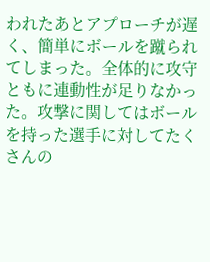われたあとアプローチが遅く、簡単にボールを蹴られてしまった。全体的に攻守ともに連動性が足りなかった。攻撃に関してはボールを持った選手に対してたくさんの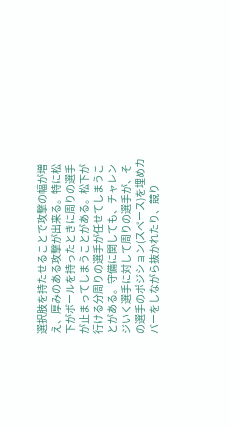選択肢を持たせることで攻撃の幅が増え、厚みのある攻撃が出来る。特に松下がボールを持ったときに周りの選手が止まってしまうことがある。松下が行ける分周りの選手が任せてしまうことがある。守備に関しても、チャレンジいく選手に対して周りの選手が、その選手のポジション(スペース)を埋めカバーをしながら抜かれたり、競り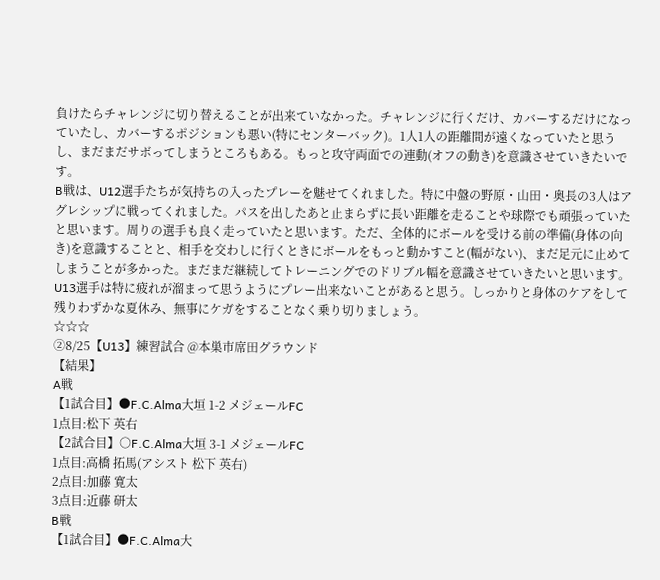負けたらチャレンジに切り替えることが出来ていなかった。チャレンジに行くだけ、カバーするだけになっていたし、カバーするポジションも悪い(特にセンターバック)。1人1人の距離間が遠くなっていたと思うし、まだまだサボってしまうところもある。もっと攻守両面での連動(オフの動き)を意識させていきたいです。
B戦は、U12選手たちが気持ちの入ったプレーを魅せてくれました。特に中盤の野原・山田・奥長の3人はアグレシップに戦ってくれました。パスを出したあと止まらずに長い距離を走ることや球際でも頑張っていたと思います。周りの選手も良く走っていたと思います。ただ、全体的にボールを受ける前の準備(身体の向き)を意識することと、相手を交わしに行くときにボールをもっと動かすこと(幅がない)、まだ足元に止めてしまうことが多かった。まだまだ継続してトレーニングでのドリブル幅を意識させていきたいと思います。U13選手は特に疲れが溜まって思うようにプレー出来ないことがあると思う。しっかりと身体のケアをして残りわずかな夏休み、無事にケガをすることなく乗り切りましょう。
☆☆☆
②8/25【U13】練習試合 @本巣市席田グラウンド
【結果】
A戦
【1試合目】●F.C.Alma大垣 1-2 メジェールFC
1点目:松下 英右
【2試合目】○F.C.Alma大垣 3-1 メジェールFC
1点目:高橋 拓馬(アシスト 松下 英右)
2点目:加藤 寛太
3点目:近藤 研太
B戦
【1試合目】●F.C.Alma大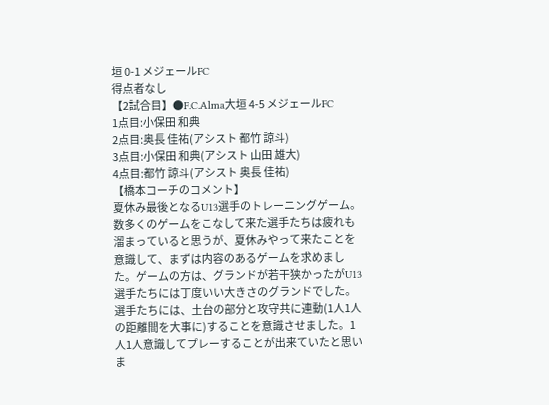垣 0-1 メジェールFC
得点者なし
【2試合目】●F.C.Alma大垣 4-5 メジェールFC
1点目:小保田 和典
2点目:奥長 佳祐(アシスト 都竹 諒斗)
3点目:小保田 和典(アシスト 山田 雄大)
4点目:都竹 諒斗(アシスト 奥長 佳祐)
【橋本コーチのコメント】
夏休み最後となるU13選手のトレーニングゲーム。数多くのゲームをこなして来た選手たちは疲れも溜まっていると思うが、夏休みやって来たことを意識して、まずは内容のあるゲームを求めました。ゲームの方は、グランドが若干狭かったがU13選手たちには丁度いい大きさのグランドでした。選手たちには、土台の部分と攻守共に連動(1人1人の距離間を大事に)することを意識させました。1人1人意識してプレーすることが出来ていたと思いま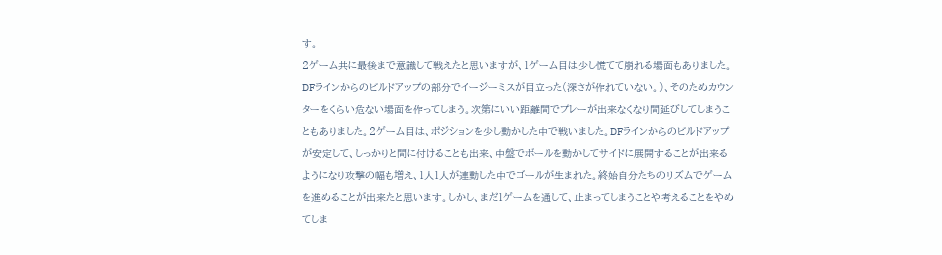す。
2ゲーム共に最後まで意識して戦えたと思いますが、1ゲーム目は少し慌てて崩れる場面もありました。DFラインからのビルドアップの部分でイージーミスが目立った(深さが作れていない。)、そのためカウンターをくらい危ない場面を作ってしまう。次第にいい距離間でプレーが出来なくなり間延びしてしまうこともありました。2ゲーム目は、ポジションを少し動かした中で戦いました。DFラインからのビルドアップが安定して、しっかりと間に付けることも出来、中盤でボールを動かしてサイドに展開することが出来るようになり攻撃の幅も増え、1人1人が連動した中でゴールが生まれた。終始自分たちのリズムでゲームを進めることが出来たと思います。しかし、まだ1ゲームを通して、止まってしまうことや考えることをやめてしま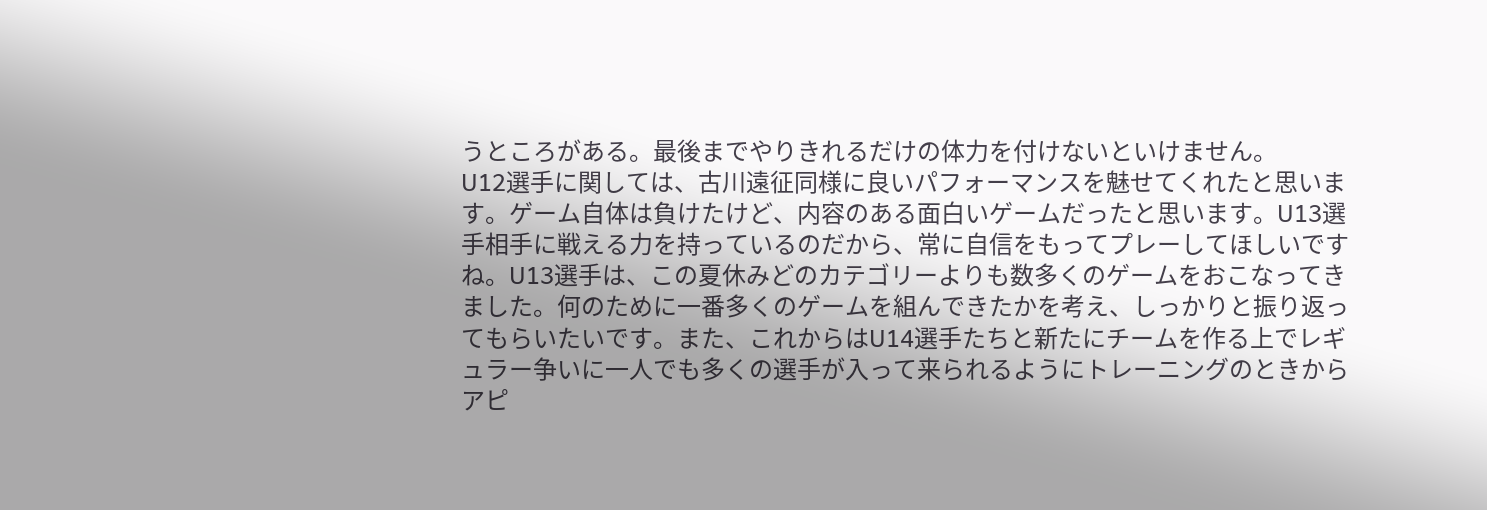うところがある。最後までやりきれるだけの体力を付けないといけません。
U12選手に関しては、古川遠征同様に良いパフォーマンスを魅せてくれたと思います。ゲーム自体は負けたけど、内容のある面白いゲームだったと思います。U13選手相手に戦える力を持っているのだから、常に自信をもってプレーしてほしいですね。U13選手は、この夏休みどのカテゴリーよりも数多くのゲームをおこなってきました。何のために一番多くのゲームを組んできたかを考え、しっかりと振り返ってもらいたいです。また、これからはU14選手たちと新たにチームを作る上でレギュラー争いに一人でも多くの選手が入って来られるようにトレーニングのときからアピ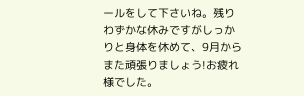ールをして下さいね。残りわずかな休みですがしっかりと身体を休めて、9月からまた頑張りましょう!お疲れ様でした。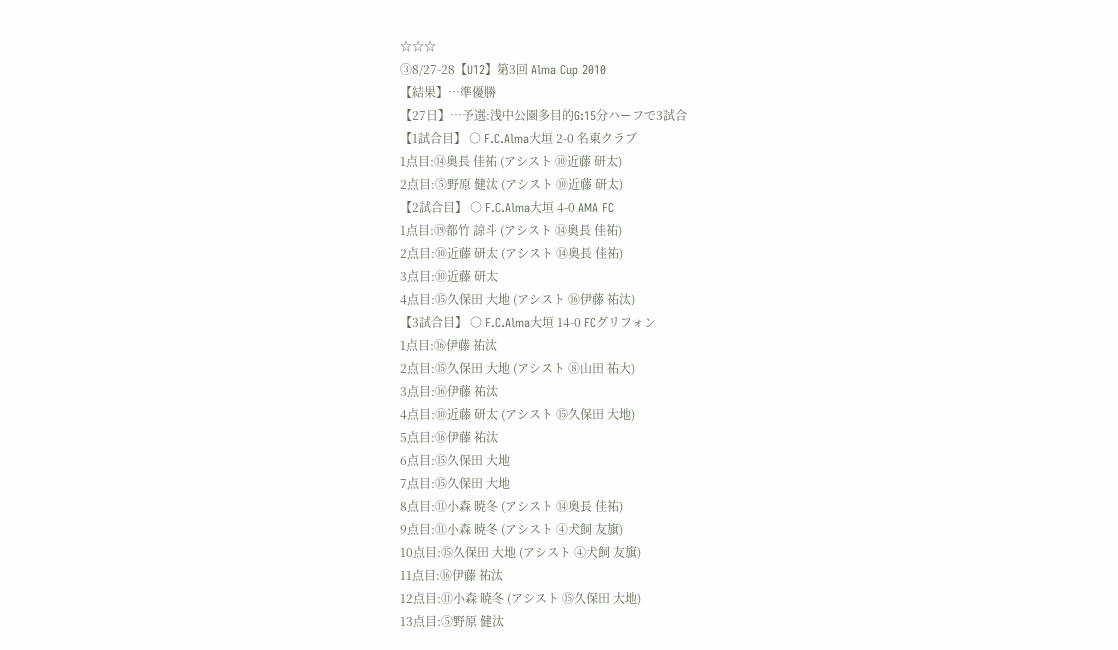☆☆☆
③8/27-28【U12】第3回 Alma Cup 2010
【結果】…準優勝
【27日】…予選:浅中公園多目的G:15分ハーフで3試合
【1試合目】 ○ F.C.Alma大垣 2-0 名東クラブ
1点目:⑭奥長 佳祐 (アシスト ⑩近藤 研太)
2点目:⑤野原 健汰 (アシスト ⑩近藤 研太)
【2試合目】 ○ F.C.Alma大垣 4-0 AMA FC
1点目:⑲都竹 諒斗 (アシスト ⑭奥長 佳祐)
2点目:⑩近藤 研太 (アシスト ⑭奥長 佳祐)
3点目:⑩近藤 研太
4点目:⑮久保田 大地 (アシスト ⑯伊藤 祐汰)
【3試合目】 ○ F.C.Alma大垣 14-0 FCグリフォン
1点目:⑯伊藤 祐汰
2点目:⑮久保田 大地 (アシスト ⑧山田 祐大)
3点目:⑯伊藤 祐汰
4点目:⑩近藤 研太 (アシスト ⑮久保田 大地)
5点目:⑯伊藤 祐汰
6点目:⑮久保田 大地
7点目:⑮久保田 大地
8点目:⑪小森 暁冬 (アシスト ⑭奥長 佳祐)
9点目:⑪小森 暁冬 (アシスト ④犬飼 友旗)
10点目:⑮久保田 大地 (アシスト ④犬飼 友旗)
11点目:⑯伊藤 祐汰
12点目:⑪小森 暁冬 (アシスト ⑮久保田 大地)
13点目:⑤野原 健汰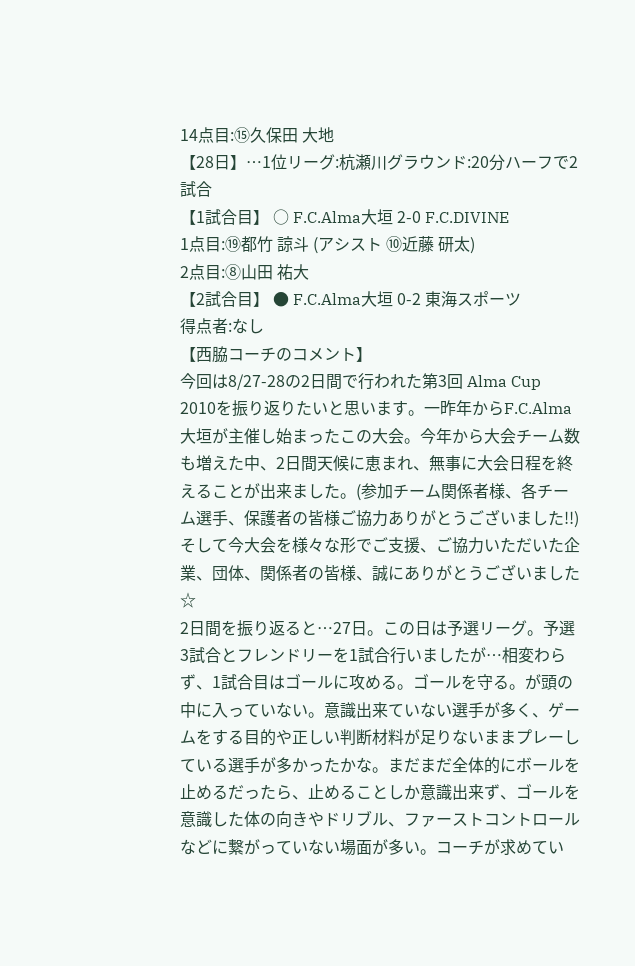14点目:⑮久保田 大地
【28日】…1位リーグ:杭瀬川グラウンド:20分ハーフで2試合
【1試合目】 ○ F.C.Alma大垣 2-0 F.C.DIVINE
1点目:⑲都竹 諒斗 (アシスト ⑩近藤 研太)
2点目:⑧山田 祐大
【2試合目】 ● F.C.Alma大垣 0-2 東海スポーツ
得点者:なし
【西脇コーチのコメント】
今回は8/27-28の2日間で行われた第3回 Alma Cup 2010を振り返りたいと思います。一昨年からF.C.Alma大垣が主催し始まったこの大会。今年から大会チーム数も増えた中、2日間天候に恵まれ、無事に大会日程を終えることが出来ました。(参加チーム関係者様、各チーム選手、保護者の皆様ご協力ありがとうございました!!)そして今大会を様々な形でご支援、ご協力いただいた企業、団体、関係者の皆様、誠にありがとうございました☆
2日間を振り返ると…27日。この日は予選リーグ。予選3試合とフレンドリーを1試合行いましたが…相変わらず、1試合目はゴールに攻める。ゴールを守る。が頭の中に入っていない。意識出来ていない選手が多く、ゲームをする目的や正しい判断材料が足りないままプレーしている選手が多かったかな。まだまだ全体的にボールを止めるだったら、止めることしか意識出来ず、ゴールを意識した体の向きやドリブル、ファーストコントロールなどに繋がっていない場面が多い。コーチが求めてい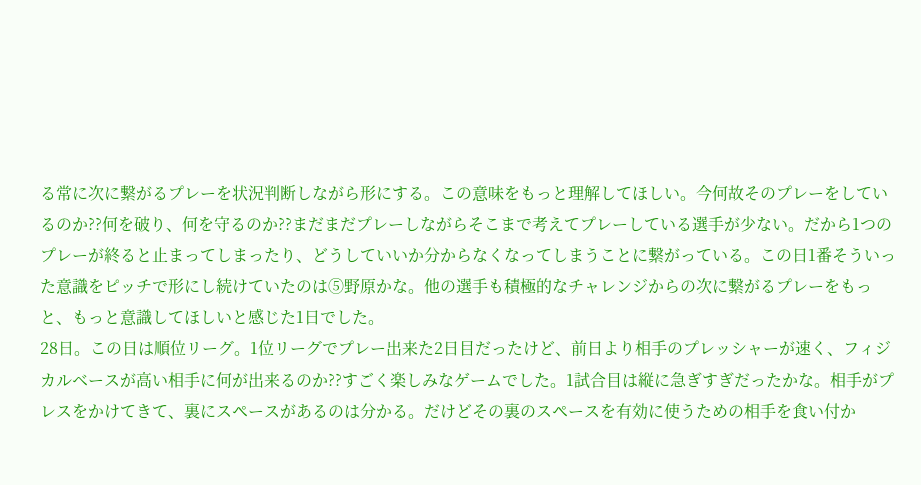る常に次に繋がるプレーを状況判断しながら形にする。この意味をもっと理解してほしい。今何故そのプレーをしているのか??何を破り、何を守るのか??まだまだプレーしながらそこまで考えてプレーしている選手が少ない。だから1つのプレーが終ると止まってしまったり、どうしていいか分からなくなってしまうことに繋がっている。この日1番そういった意識をピッチで形にし続けていたのは⑤野原かな。他の選手も積極的なチャレンジからの次に繋がるプレーをもっと、もっと意識してほしいと感じた1日でした。
28日。この日は順位リーグ。1位リーグでプレー出来た2日目だったけど、前日より相手のプレッシャーが速く、フィジカルベースが高い相手に何が出来るのか??すごく楽しみなゲームでした。1試合目は縦に急ぎすぎだったかな。相手がプレスをかけてきて、裏にスペースがあるのは分かる。だけどその裏のスペースを有効に使うための相手を食い付か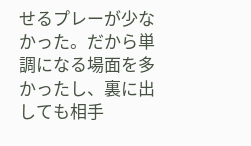せるプレーが少なかった。だから単調になる場面を多かったし、裏に出しても相手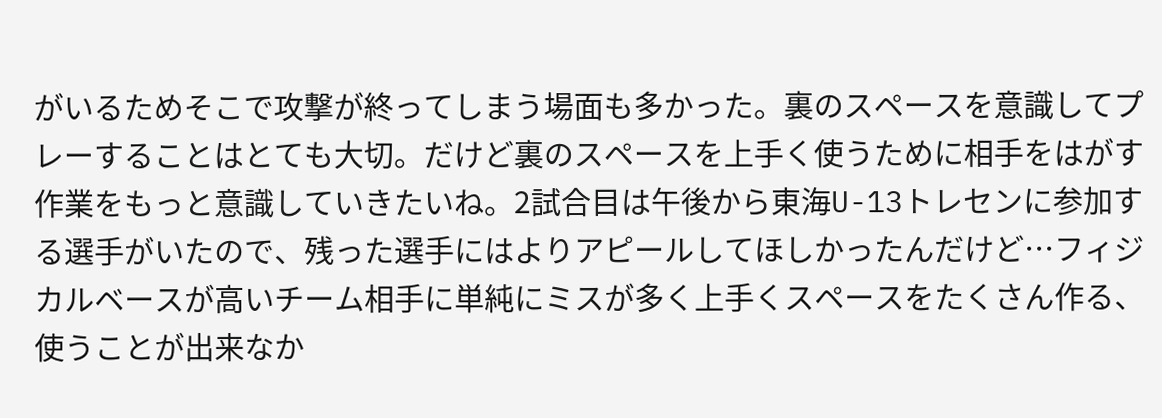がいるためそこで攻撃が終ってしまう場面も多かった。裏のスペースを意識してプレーすることはとても大切。だけど裏のスペースを上手く使うために相手をはがす作業をもっと意識していきたいね。2試合目は午後から東海U-13トレセンに参加する選手がいたので、残った選手にはよりアピールしてほしかったんだけど…フィジカルベースが高いチーム相手に単純にミスが多く上手くスペースをたくさん作る、使うことが出来なか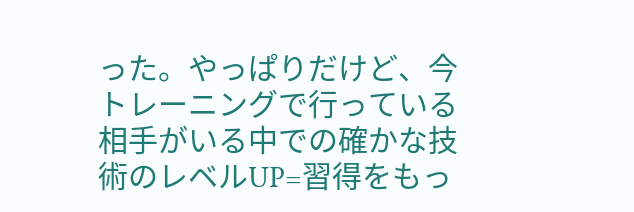った。やっぱりだけど、今トレーニングで行っている相手がいる中での確かな技術のレベルUP=習得をもっ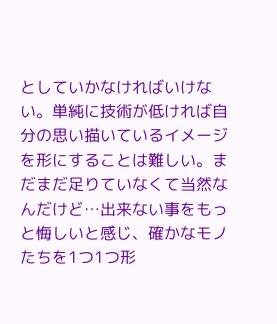としていかなければいけない。単純に技術が低ければ自分の思い描いているイメージを形にすることは難しい。まだまだ足りていなくて当然なんだけど…出来ない事をもっと悔しいと感じ、確かなモノたちを1つ1つ形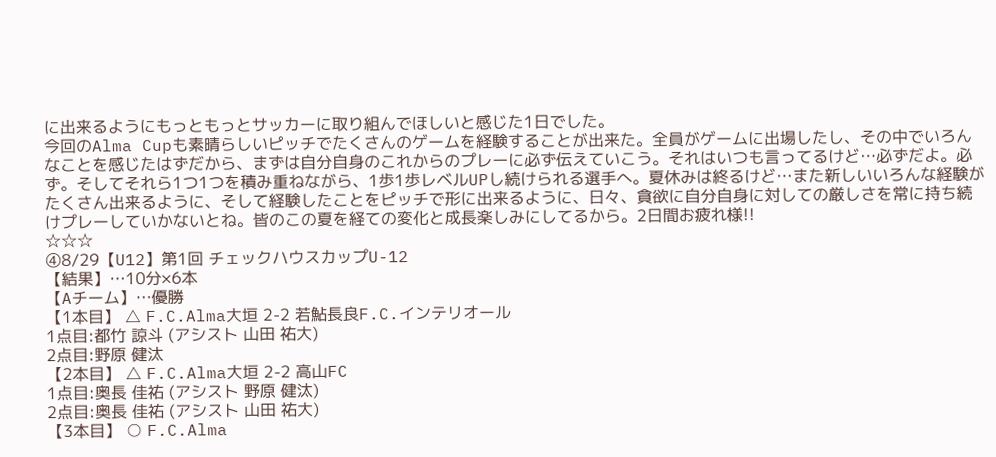に出来るようにもっともっとサッカーに取り組んでほしいと感じた1日でした。
今回のAlma Cupも素晴らしいピッチでたくさんのゲームを経験することが出来た。全員がゲームに出場したし、その中でいろんなことを感じたはずだから、まずは自分自身のこれからのプレーに必ず伝えていこう。それはいつも言ってるけど…必ずだよ。必ず。そしてそれら1つ1つを積み重ねながら、1歩1歩レベルUPし続けられる選手へ。夏休みは終るけど…また新しいいろんな経験がたくさん出来るように、そして経験したことをピッチで形に出来るように、日々、貪欲に自分自身に対しての厳しさを常に持ち続けプレーしていかないとね。皆のこの夏を経ての変化と成長楽しみにしてるから。2日間お疲れ様!!
☆☆☆
④8/29【U12】第1回 チェックハウスカップU-12
【結果】…10分×6本
【Aチーム】…優勝
【1本目】 △ F.C.Alma大垣 2-2 若鮎長良F.C.インテリオール
1点目:都竹 諒斗 (アシスト 山田 祐大)
2点目:野原 健汰
【2本目】 △ F.C.Alma大垣 2-2 高山FC
1点目:奥長 佳祐 (アシスト 野原 健汰)
2点目:奥長 佳祐 (アシスト 山田 祐大)
【3本目】 ○ F.C.Alma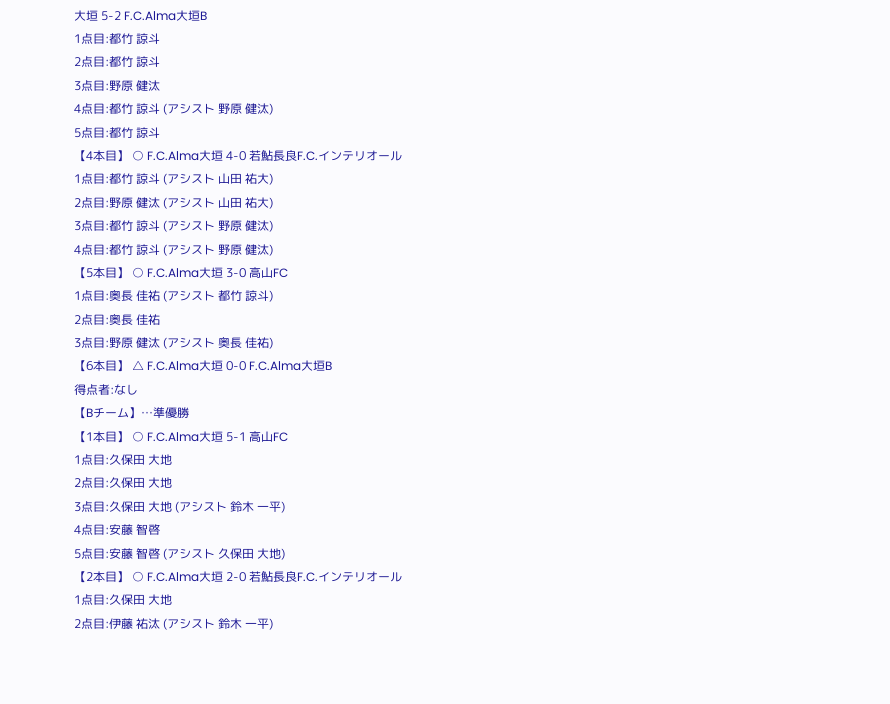大垣 5-2 F.C.Alma大垣B
1点目:都竹 諒斗
2点目:都竹 諒斗
3点目:野原 健汰
4点目:都竹 諒斗 (アシスト 野原 健汰)
5点目:都竹 諒斗
【4本目】 ○ F.C.Alma大垣 4-0 若鮎長良F.C.インテリオール
1点目:都竹 諒斗 (アシスト 山田 祐大)
2点目:野原 健汰 (アシスト 山田 祐大)
3点目:都竹 諒斗 (アシスト 野原 健汰)
4点目:都竹 諒斗 (アシスト 野原 健汰)
【5本目】 ○ F.C.Alma大垣 3-0 高山FC
1点目:奥長 佳祐 (アシスト 都竹 諒斗)
2点目:奥長 佳祐
3点目:野原 健汰 (アシスト 奥長 佳祐)
【6本目】 △ F.C.Alma大垣 0-0 F.C.Alma大垣B
得点者:なし
【Bチーム】…準優勝
【1本目】 ○ F.C.Alma大垣 5-1 高山FC
1点目:久保田 大地
2点目:久保田 大地
3点目:久保田 大地 (アシスト 鈴木 一平)
4点目:安藤 智啓
5点目:安藤 智啓 (アシスト 久保田 大地)
【2本目】 ○ F.C.Alma大垣 2-0 若鮎長良F.C.インテリオール
1点目:久保田 大地
2点目:伊藤 祐汰 (アシスト 鈴木 一平)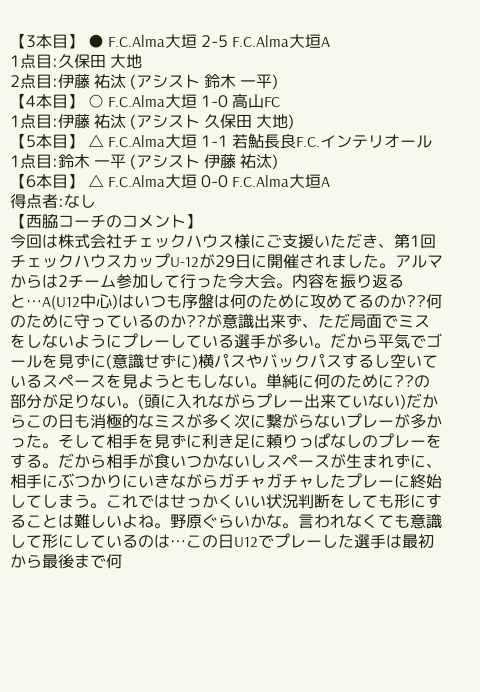【3本目】 ● F.C.Alma大垣 2-5 F.C.Alma大垣A
1点目:久保田 大地
2点目:伊藤 祐汰 (アシスト 鈴木 一平)
【4本目】 ○ F.C.Alma大垣 1-0 高山FC
1点目:伊藤 祐汰 (アシスト 久保田 大地)
【5本目】 △ F.C.Alma大垣 1-1 若鮎長良F.C.インテリオール
1点目:鈴木 一平 (アシスト 伊藤 祐汰)
【6本目】 △ F.C.Alma大垣 0-0 F.C.Alma大垣A
得点者:なし
【西脇コーチのコメント】
今回は株式会社チェックハウス様にご支援いただき、第1回チェックハウスカップU-12が29日に開催されました。アルマからは2チーム参加して行った今大会。内容を振り返ると…A(U12中心)はいつも序盤は何のために攻めてるのか??何のために守っているのか??が意識出来ず、ただ局面でミスをしないようにプレーしている選手が多い。だから平気でゴールを見ずに(意識せずに)横パスやバックパスするし空いているスペースを見ようともしない。単純に何のために??の部分が足りない。(頭に入れながらプレー出来ていない)だからこの日も消極的なミスが多く次に繋がらないプレーが多かった。そして相手を見ずに利き足に頼りっぱなしのプレーをする。だから相手が食いつかないしスペースが生まれずに、相手にぶつかりにいきながらガチャガチャしたプレーに終始してしまう。これではせっかくいい状況判断をしても形にすることは難しいよね。野原ぐらいかな。言われなくても意識して形にしているのは…この日U12でプレーした選手は最初から最後まで何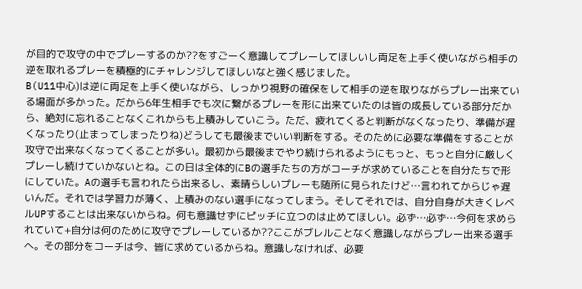が目的で攻守の中でプレーするのか??をすごーく意識してプレーしてほしいし両足を上手く使いながら相手の逆を取れるプレーを積極的にチャレンジしてほしいなと強く感じました。
B(U11中心)は逆に両足を上手く使いながら、しっかり視野の確保をして相手の逆を取りながらプレー出来ている場面が多かった。だから6年生相手でも次に繋がるプレーを形に出来ていたのは皆の成長している部分だから、絶対に忘れることなくこれからも上積みしていこう。ただ、疲れてくると判断がなくなったり、準備が遅くなったり(止まってしまったりね)どうしても最後までいい判断をする。そのために必要な準備をすることが攻守で出来なくなってくることが多い。最初から最後までやり続けられるようにもっと、もっと自分に厳しくプレーし続けていかないとね。この日は全体的にBの選手たちの方がコーチが求めていることを自分たちで形にしていた。Aの選手も言われたら出来るし、素晴らしいプレーも随所に見られたけど…言われてからじゃ遅いんだ。それでは学習力が薄く、上積みのない選手になってしまう。そしてそれでは、自分自身が大きくレベルUPすることは出来ないからね。何も意識せずにピッチに立つのは止めてほしい。必ず…必ず…今何を求められていて+自分は何のために攻守でプレーしているか??ここがブレルことなく意識しながらプレー出来る選手へ。その部分をコーチは今、皆に求めているからね。意識しなければ、必要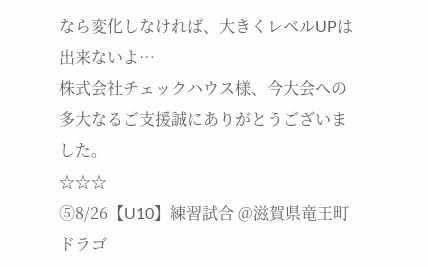なら変化しなければ、大きくレベルUPは出来ないよ…
株式会社チェックハウス様、今大会への多大なるご支援誠にありがとうございました。
☆☆☆
⑤8/26【U10】練習試合 @滋賀県竜王町ドラゴ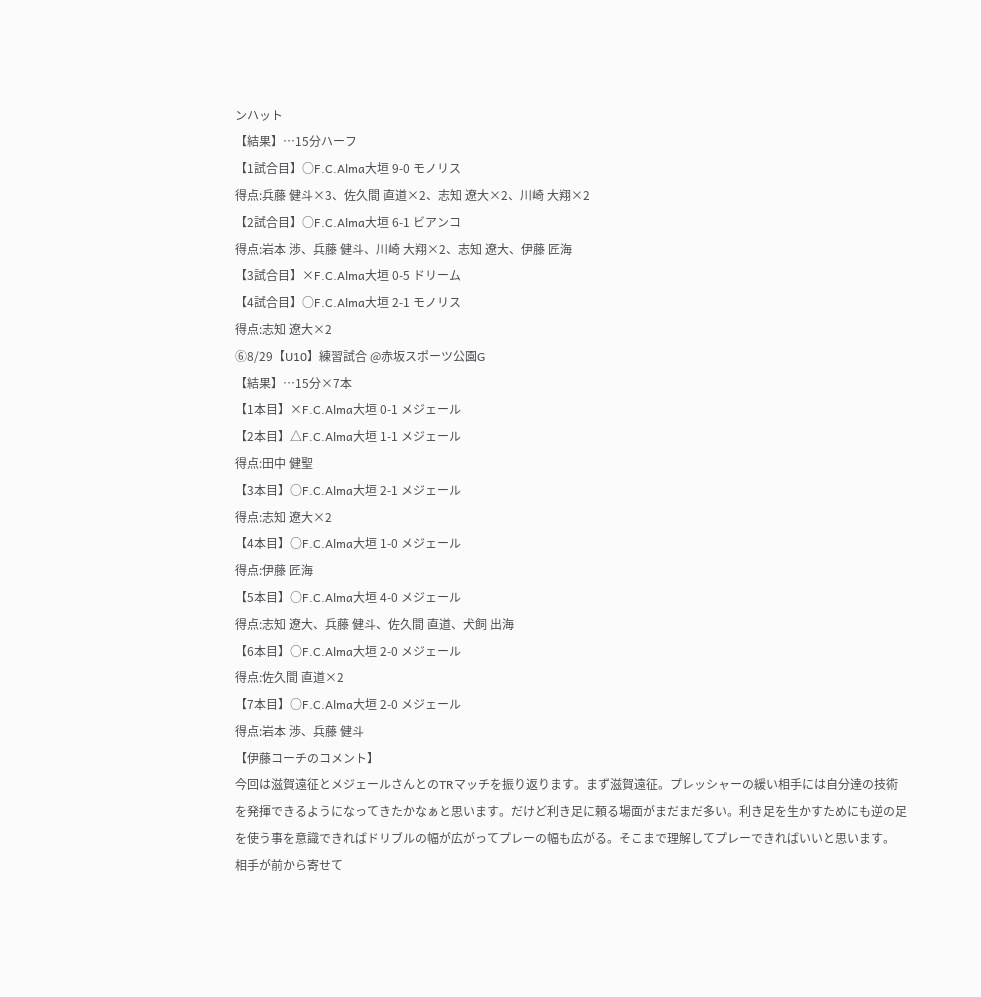ンハット
【結果】…15分ハーフ
【1試合目】○F.C.Alma大垣 9-0 モノリス
得点:兵藤 健斗×3、佐久間 直道×2、志知 遼大×2、川崎 大翔×2
【2試合目】○F.C.Alma大垣 6-1 ビアンコ
得点:岩本 渉、兵藤 健斗、川崎 大翔×2、志知 遼大、伊藤 匠海
【3試合目】×F.C.Alma大垣 0-5 ドリーム
【4試合目】○F.C.Alma大垣 2-1 モノリス
得点:志知 遼大×2
⑥8/29【U10】練習試合 @赤坂スポーツ公園G
【結果】…15分×7本
【1本目】×F.C.Alma大垣 0-1 メジェール
【2本目】△F.C.Alma大垣 1-1 メジェール
得点:田中 健聖
【3本目】○F.C.Alma大垣 2-1 メジェール
得点:志知 遼大×2
【4本目】○F.C.Alma大垣 1-0 メジェール
得点:伊藤 匠海
【5本目】○F.C.Alma大垣 4-0 メジェール
得点:志知 遼大、兵藤 健斗、佐久間 直道、犬飼 出海
【6本目】○F.C.Alma大垣 2-0 メジェール
得点:佐久間 直道×2
【7本目】○F.C.Alma大垣 2-0 メジェール
得点:岩本 渉、兵藤 健斗
【伊藤コーチのコメント】
今回は滋賀遠征とメジェールさんとのTRマッチを振り返ります。まず滋賀遠征。プレッシャーの緩い相手には自分達の技術を発揮できるようになってきたかなぁと思います。だけど利き足に頼る場面がまだまだ多い。利き足を生かすためにも逆の足を使う事を意識できればドリブルの幅が広がってプレーの幅も広がる。そこまで理解してプレーできればいいと思います。
相手が前から寄せて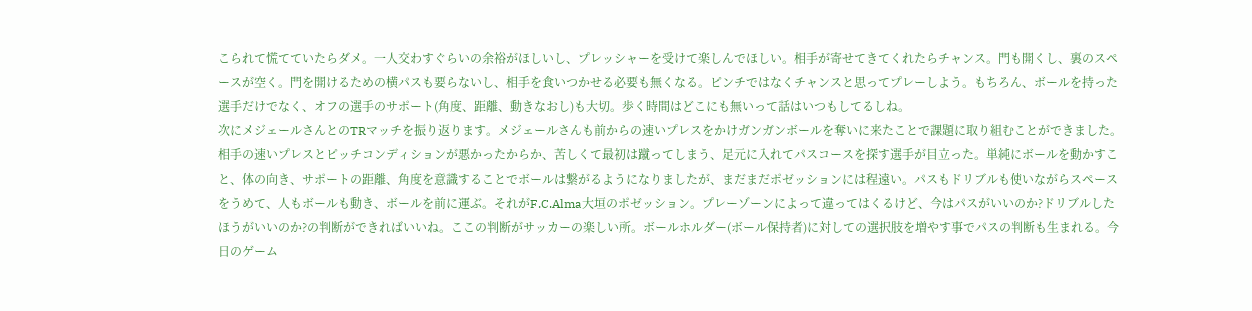こられて慌てていたらダメ。一人交わすぐらいの余裕がほしいし、プレッシャーを受けて楽しんでほしい。相手が寄せてきてくれたらチャンス。門も開くし、裏のスペースが空く。門を開けるための横パスも要らないし、相手を食いつかせる必要も無くなる。ピンチではなくチャンスと思ってプレーしよう。もちろん、ボールを持った選手だけでなく、オフの選手のサポート(角度、距離、動きなおし)も大切。歩く時間はどこにも無いって話はいつもしてるしね。
次にメジェールさんとのTRマッチを振り返ります。メジェールさんも前からの速いプレスをかけガンガンボールを奪いに来たことで課題に取り組むことができました。相手の速いプレスとピッチコンディションが悪かったからか、苦しくて最初は蹴ってしまう、足元に入れてパスコースを探す選手が目立った。単純にボールを動かすこと、体の向き、サポートの距離、角度を意識することでボールは繋がるようになりましたが、まだまだポゼッションには程遠い。パスもドリブルも使いながらスペースをうめて、人もボールも動き、ボールを前に運ぶ。それがF.C.Alma大垣のポゼッション。プレーゾーンによって違ってはくるけど、今はパスがいいのか?ドリブルしたほうがいいのか?の判断ができればいいね。ここの判断がサッカーの楽しい所。ボールホルダー(ボール保持者)に対しての選択肢を増やす事でパスの判断も生まれる。今日のゲーム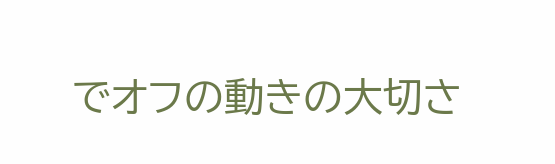でオフの動きの大切さ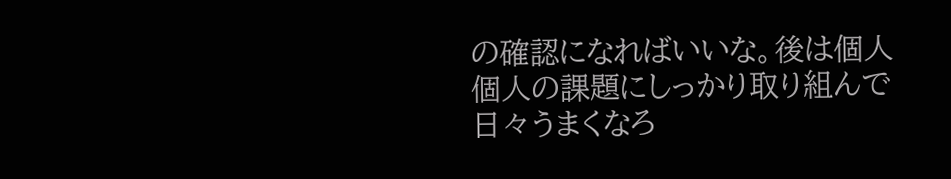の確認になればいいな。後は個人個人の課題にしっかり取り組んで日々うまくなろ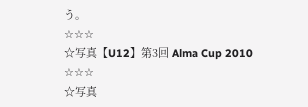う。
☆☆☆
☆写真【U12】第3回 Alma Cup 2010
☆☆☆
☆写真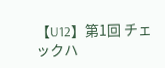【U12】第1回 チェックハ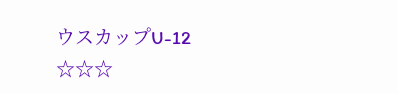ウスカップU-12
☆☆☆